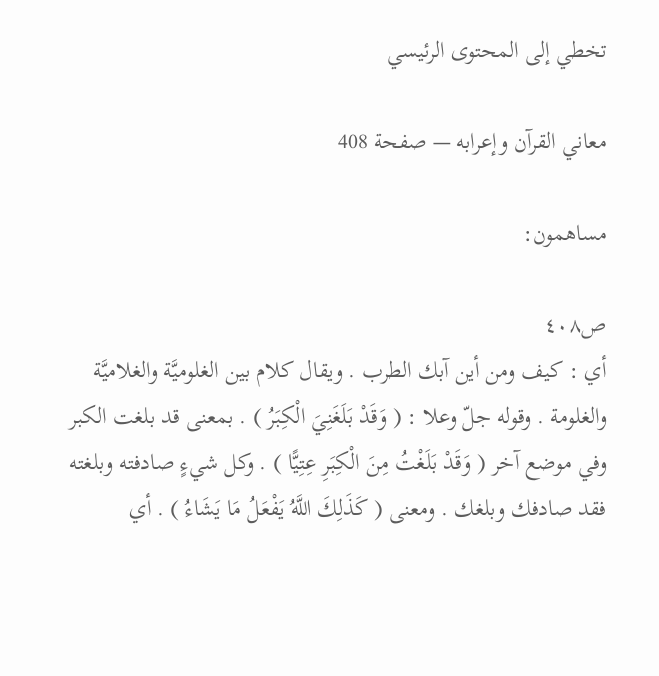تخطي إلى المحتوى الرئيسي

معاني القرآن وإعرابه — صفحة 408

مساهمون:

ص٤٠٨
أي : كيف ومن أين آبك الطرب . ويقال كلام بين الغلوميَّة والغلاميَّة والغلومة . وقوله جلّ وعلا : ( وَقَدْ بَلَغَنِيَ الْكِبَرُ ) . بمعنى قد بلغت الكبر وفي موضع آخر ( وَقَدْ بَلَغْتُ مِنَ الْكِبَرِ عِتِيًّا ) . وكل شيءٍ صادفته وبلغته فقد صادفك وبلغك . ومعنى ( كَذَلِكَ اللَّهُ يَفْعَلُ مَا يَشَاءُ ) . أي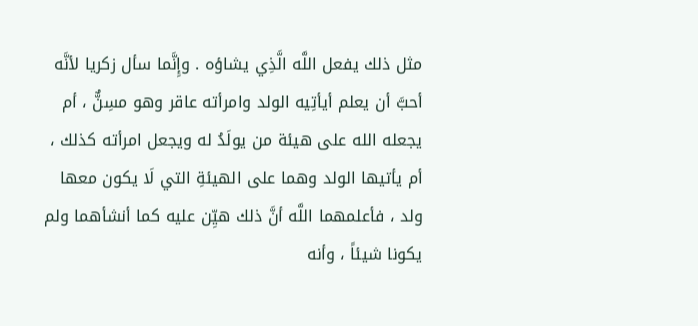مثل ذلك يفعل اللَّه الَّذِي يشاؤه . وإِنَّما سأل زكريا لأنَّه أحبَّ أن يعلم أيأتِيه الولد وامرأته عاقر وهو مسِنٌّ ، أم يجعله الله على هيئة من يولَدُ له ويجعل امرأته كذلك ، أم يأتيها الولد وهما على الهيئةِ التي لَا يكون معها ولد ، فأعلمهما اللَّه أنَّ ذلك هيِّن عليه كما أنشأهما ولم يكونا شيئاً ، وأنه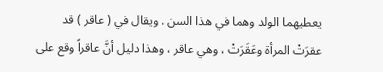يعطيهما الولد وهما في هذا السن . ويقال في ( عاقر ) قد عقرَتْ المرأة وعَقَرَتْ ، وهي عاقر ، وهذا دليل أنَّ عاقراً وقع على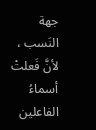جهة النَسب ، لأنَّ فَعلتْ أسماءُ الفاعلين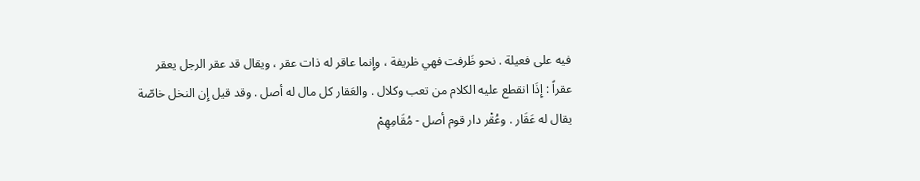فيه على فعيلة . نحو ظَرفت فهي ظريفة ، وإِنما عاقر له ذات عقر ، ويقال قد عقر الرجل يعقر عقراً : إِذَا انقطع عليه الكلام من تعب وكلال . والعَقار كل مال له أصل . وقد قيل إِن النخل خاصّة يقال له عَقَار . وعُقْر دار قوم أصل - مُقَامِهِمْ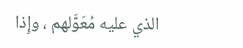الذي عليه مُعَوَّلهم ، وإِذا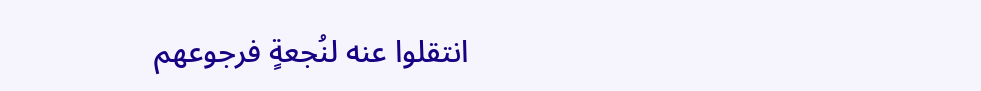انتقلوا عنه لنُجعةٍ فرجوعهم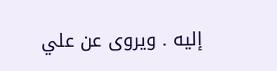إليه . ويروى عن علي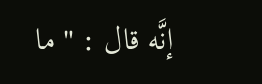إنَّه قال : " ما